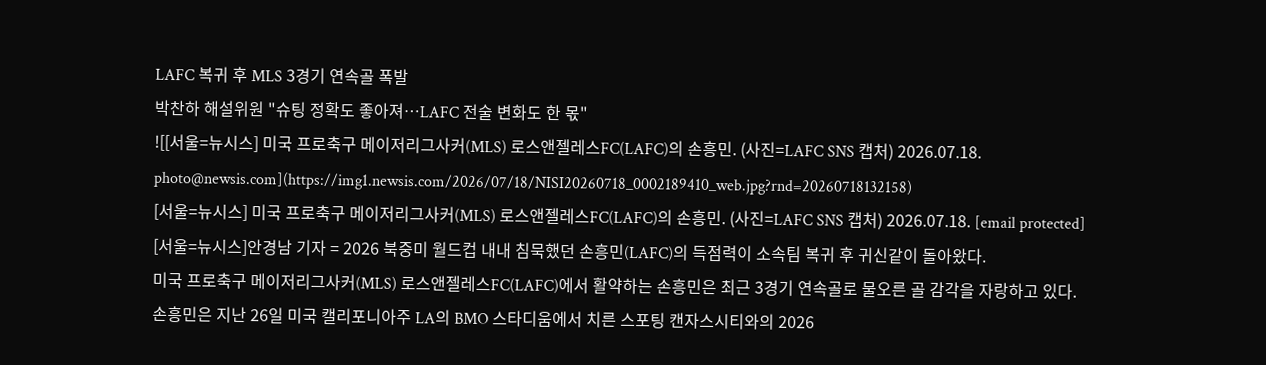LAFC 복귀 후 MLS 3경기 연속골 폭발
박찬하 해설위원 "슈팅 정확도 좋아져…LAFC 전술 변화도 한 몫"
![[서울=뉴시스] 미국 프로축구 메이저리그사커(MLS) 로스앤젤레스FC(LAFC)의 손흥민. (사진=LAFC SNS 캡처) 2026.07.18. photo@newsis.com](https://img1.newsis.com/2026/07/18/NISI20260718_0002189410_web.jpg?rnd=20260718132158)
[서울=뉴시스] 미국 프로축구 메이저리그사커(MLS) 로스앤젤레스FC(LAFC)의 손흥민. (사진=LAFC SNS 캡처) 2026.07.18. [email protected]
[서울=뉴시스]안경남 기자 = 2026 북중미 월드컵 내내 침묵했던 손흥민(LAFC)의 득점력이 소속팀 복귀 후 귀신같이 돌아왔다.
미국 프로축구 메이저리그사커(MLS) 로스앤젤레스FC(LAFC)에서 활약하는 손흥민은 최근 3경기 연속골로 물오른 골 감각을 자랑하고 있다.
손흥민은 지난 26일 미국 캘리포니아주 LA의 BMO 스타디움에서 치른 스포팅 캔자스시티와의 2026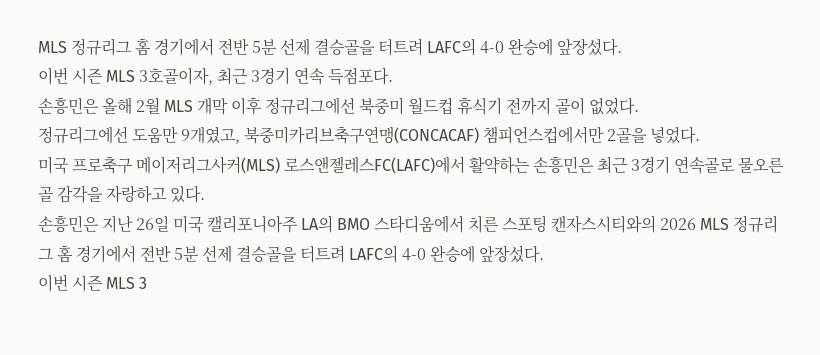MLS 정규리그 홈 경기에서 전반 5분 선제 결승골을 터트려 LAFC의 4-0 완승에 앞장섰다.
이번 시즌 MLS 3호골이자, 최근 3경기 연속 득점포다.
손흥민은 올해 2월 MLS 개막 이후 정규리그에선 북중미 월드컵 휴식기 전까지 골이 없었다.
정규리그에선 도움만 9개였고, 북중미카리브축구연맹(CONCACAF) 챔피언스컵에서만 2골을 넣었다.
미국 프로축구 메이저리그사커(MLS) 로스앤젤레스FC(LAFC)에서 활약하는 손흥민은 최근 3경기 연속골로 물오른 골 감각을 자랑하고 있다.
손흥민은 지난 26일 미국 캘리포니아주 LA의 BMO 스타디움에서 치른 스포팅 캔자스시티와의 2026 MLS 정규리그 홈 경기에서 전반 5분 선제 결승골을 터트려 LAFC의 4-0 완승에 앞장섰다.
이번 시즌 MLS 3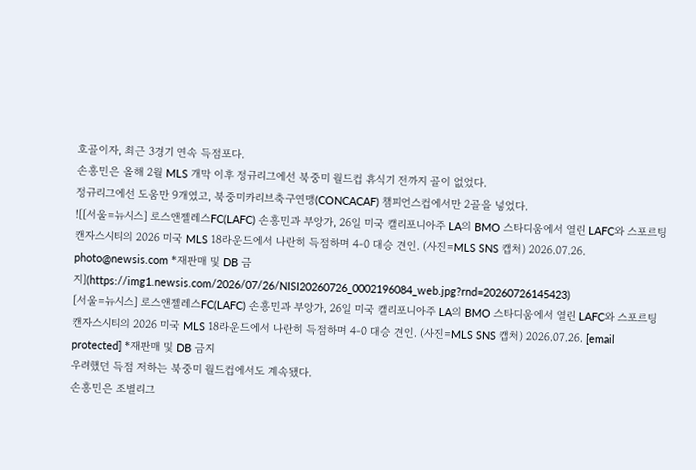호골이자, 최근 3경기 연속 득점포다.
손흥민은 올해 2월 MLS 개막 이후 정규리그에선 북중미 월드컵 휴식기 전까지 골이 없었다.
정규리그에선 도움만 9개였고, 북중미카리브축구연맹(CONCACAF) 챔피언스컵에서만 2골을 넣었다.
![[서울=뉴시스] 로스앤젤레스FC(LAFC) 손흥민과 부앙가, 26일 미국 캘리포니아주 LA의 BMO 스타디움에서 열린 LAFC와 스포르팅 캔자스시티의 2026 미국 MLS 18라운드에서 나란히 득점하며 4-0 대승 견인. (사진=MLS SNS 캡처) 2026.07.26. photo@newsis.com *재판매 및 DB 금지](https://img1.newsis.com/2026/07/26/NISI20260726_0002196084_web.jpg?rnd=20260726145423)
[서울=뉴시스] 로스앤젤레스FC(LAFC) 손흥민과 부앙가, 26일 미국 캘리포니아주 LA의 BMO 스타디움에서 열린 LAFC와 스포르팅 캔자스시티의 2026 미국 MLS 18라운드에서 나란히 득점하며 4-0 대승 견인. (사진=MLS SNS 캡처) 2026.07.26. [email protected] *재판매 및 DB 금지
우려했던 득점 저하는 북중미 월드컵에서도 계속됐다.
손흥민은 조별리그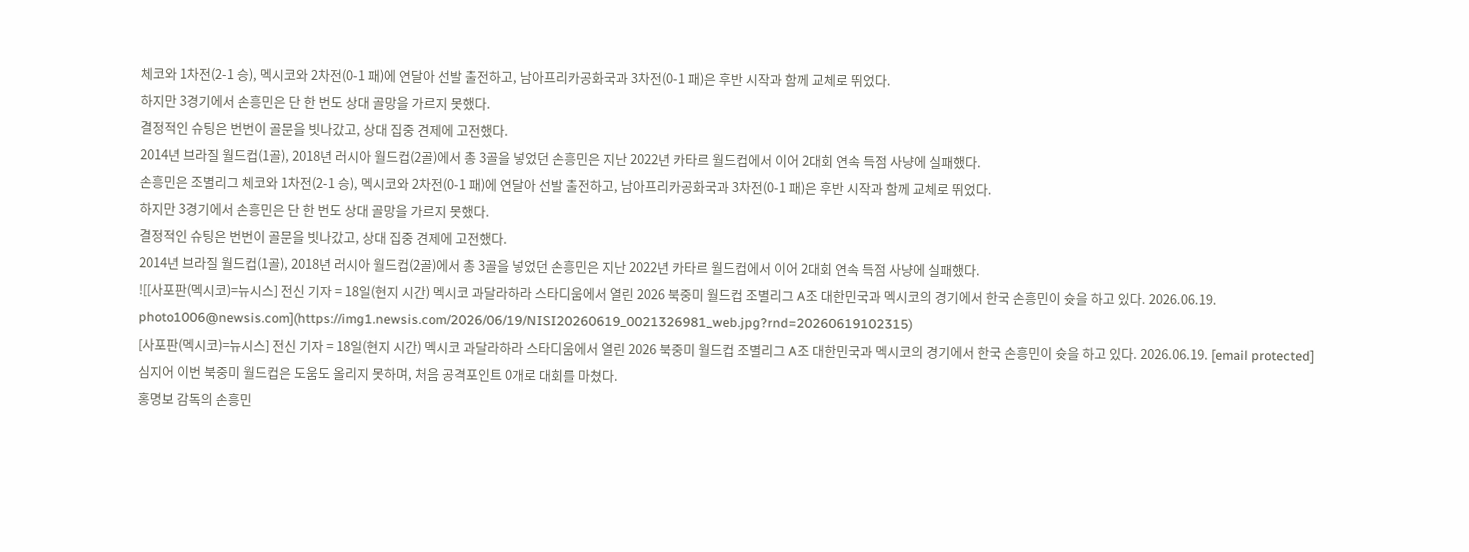체코와 1차전(2-1 승), 멕시코와 2차전(0-1 패)에 연달아 선발 출전하고, 남아프리카공화국과 3차전(0-1 패)은 후반 시작과 함께 교체로 뛰었다.
하지만 3경기에서 손흥민은 단 한 번도 상대 골망을 가르지 못했다.
결정적인 슈팅은 번번이 골문을 빗나갔고, 상대 집중 견제에 고전했다.
2014년 브라질 월드컵(1골), 2018년 러시아 월드컵(2골)에서 총 3골을 넣었던 손흥민은 지난 2022년 카타르 월드컵에서 이어 2대회 연속 득점 사냥에 실패했다.
손흥민은 조별리그 체코와 1차전(2-1 승), 멕시코와 2차전(0-1 패)에 연달아 선발 출전하고, 남아프리카공화국과 3차전(0-1 패)은 후반 시작과 함께 교체로 뛰었다.
하지만 3경기에서 손흥민은 단 한 번도 상대 골망을 가르지 못했다.
결정적인 슈팅은 번번이 골문을 빗나갔고, 상대 집중 견제에 고전했다.
2014년 브라질 월드컵(1골), 2018년 러시아 월드컵(2골)에서 총 3골을 넣었던 손흥민은 지난 2022년 카타르 월드컵에서 이어 2대회 연속 득점 사냥에 실패했다.
![[사포판(멕시코)=뉴시스] 전신 기자 = 18일(현지 시간) 멕시코 과달라하라 스타디움에서 열린 2026 북중미 월드컵 조별리그 A조 대한민국과 멕시코의 경기에서 한국 손흥민이 슛을 하고 있다. 2026.06.19. photo1006@newsis.com](https://img1.newsis.com/2026/06/19/NISI20260619_0021326981_web.jpg?rnd=20260619102315)
[사포판(멕시코)=뉴시스] 전신 기자 = 18일(현지 시간) 멕시코 과달라하라 스타디움에서 열린 2026 북중미 월드컵 조별리그 A조 대한민국과 멕시코의 경기에서 한국 손흥민이 슛을 하고 있다. 2026.06.19. [email protected]
심지어 이번 북중미 월드컵은 도움도 올리지 못하며, 처음 공격포인트 0개로 대회를 마쳤다.
홍명보 감독의 손흥민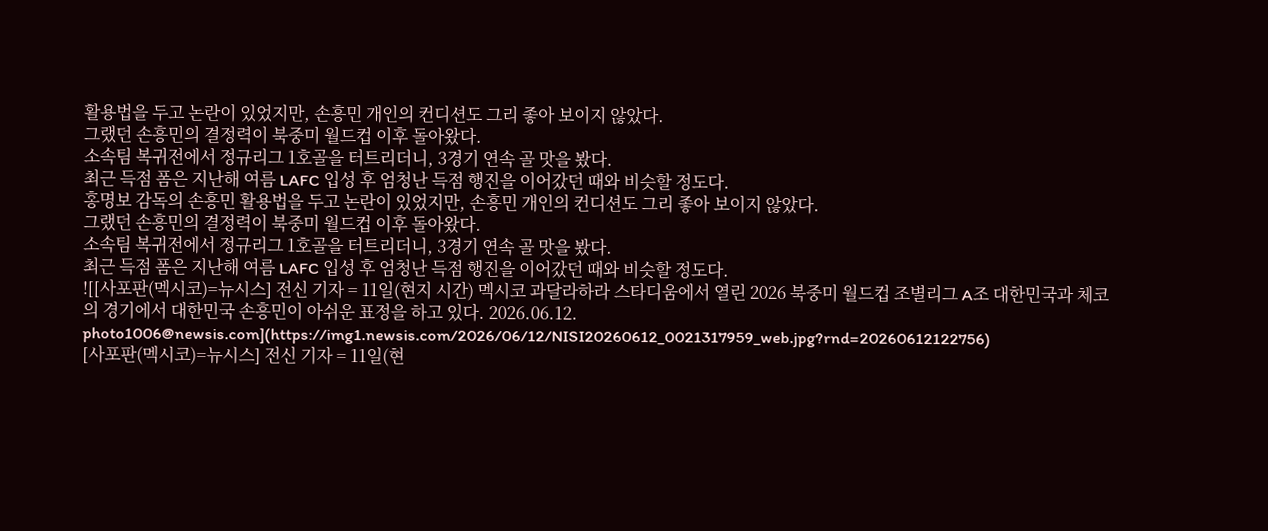활용법을 두고 논란이 있었지만, 손흥민 개인의 컨디션도 그리 좋아 보이지 않았다.
그랬던 손흥민의 결정력이 북중미 월드컵 이후 돌아왔다.
소속팀 복귀전에서 정규리그 1호골을 터트리더니, 3경기 연속 골 맛을 봤다.
최근 득점 폼은 지난해 여름 LAFC 입성 후 엄청난 득점 행진을 이어갔던 때와 비슷할 정도다.
홍명보 감독의 손흥민 활용법을 두고 논란이 있었지만, 손흥민 개인의 컨디션도 그리 좋아 보이지 않았다.
그랬던 손흥민의 결정력이 북중미 월드컵 이후 돌아왔다.
소속팀 복귀전에서 정규리그 1호골을 터트리더니, 3경기 연속 골 맛을 봤다.
최근 득점 폼은 지난해 여름 LAFC 입성 후 엄청난 득점 행진을 이어갔던 때와 비슷할 정도다.
![[사포판(멕시코)=뉴시스] 전신 기자 = 11일(현지 시간) 멕시코 과달라하라 스타디움에서 열린 2026 북중미 월드컵 조별리그 A조 대한민국과 체코의 경기에서 대한민국 손흥민이 아쉬운 표정을 하고 있다. 2026.06.12. photo1006@newsis.com](https://img1.newsis.com/2026/06/12/NISI20260612_0021317959_web.jpg?rnd=20260612122756)
[사포판(멕시코)=뉴시스] 전신 기자 = 11일(현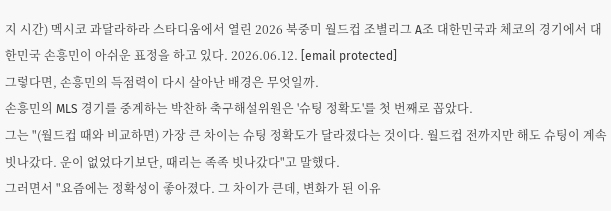지 시간) 멕시코 과달라하라 스타디움에서 열린 2026 북중미 월드컵 조별리그 A조 대한민국과 체코의 경기에서 대한민국 손흥민이 아쉬운 표정을 하고 있다. 2026.06.12. [email protected]
그렇다면, 손흥민의 득점력이 다시 살아난 배경은 무엇일까.
손흥민의 MLS 경기를 중계하는 박찬하 축구해설위원은 '슈팅 정확도'를 첫 번째로 꼽았다.
그는 "(월드컵 때와 비교하면) 가장 큰 차이는 슈팅 정확도가 달라졌다는 것이다. 월드컵 전까지만 해도 슈팅이 계속 빗나갔다. 운이 없었다기보단, 때리는 족족 빗나갔다"고 말했다.
그러면서 "요즘에는 정확성이 좋아졌다. 그 차이가 큰데, 변화가 된 이유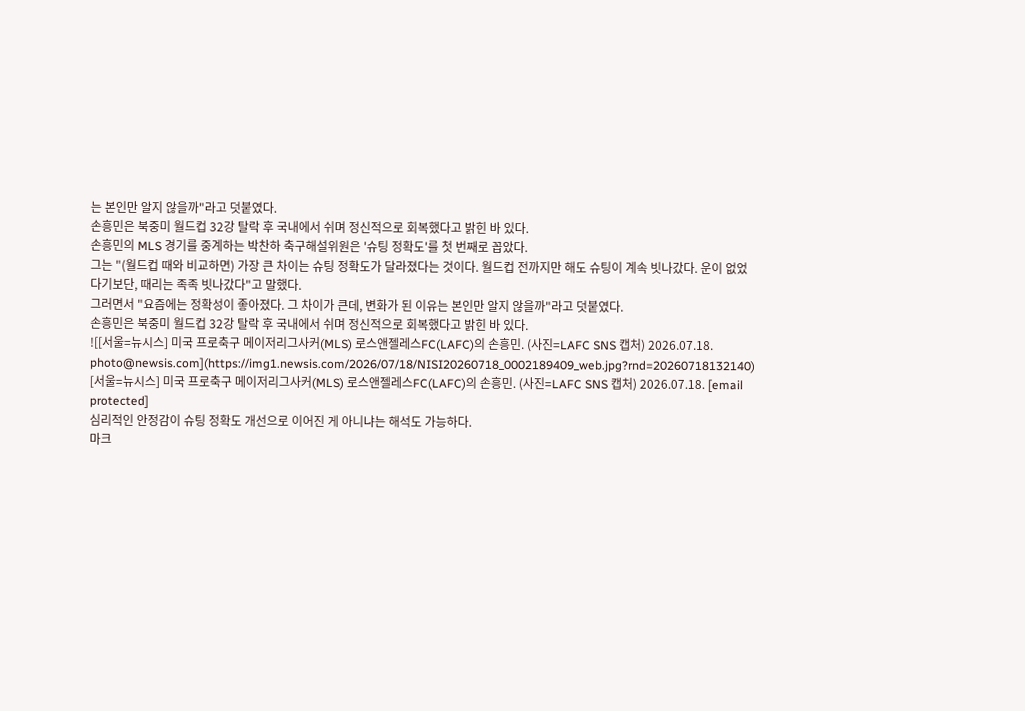는 본인만 알지 않을까"라고 덧붙였다.
손흥민은 북중미 월드컵 32강 탈락 후 국내에서 쉬며 정신적으로 회복했다고 밝힌 바 있다.
손흥민의 MLS 경기를 중계하는 박찬하 축구해설위원은 '슈팅 정확도'를 첫 번째로 꼽았다.
그는 "(월드컵 때와 비교하면) 가장 큰 차이는 슈팅 정확도가 달라졌다는 것이다. 월드컵 전까지만 해도 슈팅이 계속 빗나갔다. 운이 없었다기보단, 때리는 족족 빗나갔다"고 말했다.
그러면서 "요즘에는 정확성이 좋아졌다. 그 차이가 큰데, 변화가 된 이유는 본인만 알지 않을까"라고 덧붙였다.
손흥민은 북중미 월드컵 32강 탈락 후 국내에서 쉬며 정신적으로 회복했다고 밝힌 바 있다.
![[서울=뉴시스] 미국 프로축구 메이저리그사커(MLS) 로스앤젤레스FC(LAFC)의 손흥민. (사진=LAFC SNS 캡처) 2026.07.18. photo@newsis.com](https://img1.newsis.com/2026/07/18/NISI20260718_0002189409_web.jpg?rnd=20260718132140)
[서울=뉴시스] 미국 프로축구 메이저리그사커(MLS) 로스앤젤레스FC(LAFC)의 손흥민. (사진=LAFC SNS 캡처) 2026.07.18. [email protected]
심리적인 안정감이 슈팅 정확도 개선으로 이어진 게 아니냐는 해석도 가능하다.
마크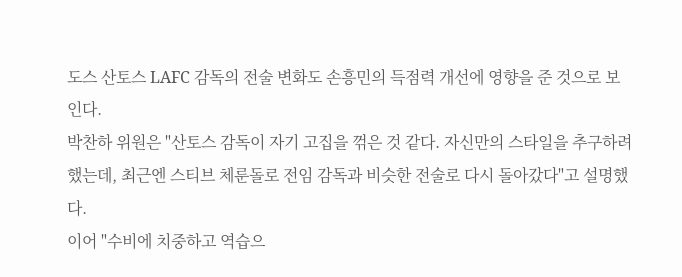도스 산토스 LAFC 감독의 전술 변화도 손흥민의 득점력 개선에 영향을 준 것으로 보인다.
박찬하 위원은 "산토스 감독이 자기 고집을 꺾은 것 같다. 자신만의 스타일을 추구하려했는데, 최근엔 스티브 체룬돌로 전임 감독과 비슷한 전술로 다시 돌아갔다"고 설명했다.
이어 "수비에 치중하고 역습으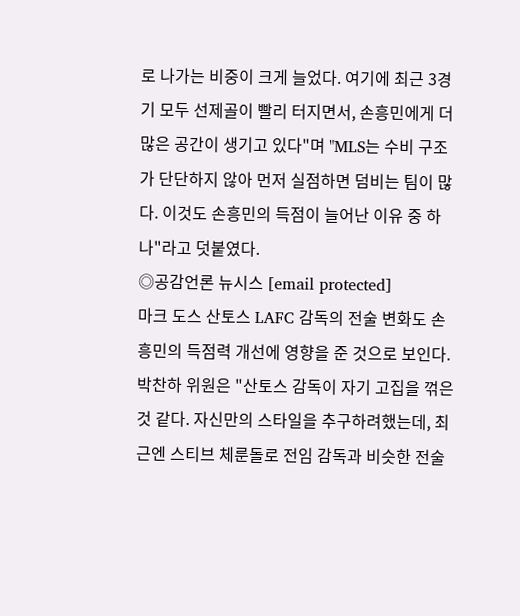로 나가는 비중이 크게 늘었다. 여기에 최근 3경기 모두 선제골이 빨리 터지면서, 손흥민에게 더 많은 공간이 생기고 있다"며 "MLS는 수비 구조가 단단하지 않아 먼저 실점하면 덤비는 팀이 많다. 이것도 손흥민의 득점이 늘어난 이유 중 하나"라고 덧붙였다.
◎공감언론 뉴시스 [email protected]
마크 도스 산토스 LAFC 감독의 전술 변화도 손흥민의 득점력 개선에 영향을 준 것으로 보인다.
박찬하 위원은 "산토스 감독이 자기 고집을 꺾은 것 같다. 자신만의 스타일을 추구하려했는데, 최근엔 스티브 체룬돌로 전임 감독과 비슷한 전술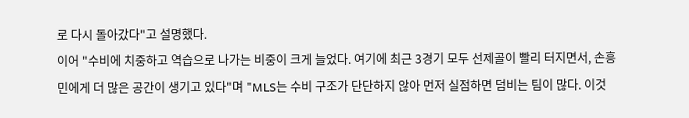로 다시 돌아갔다"고 설명했다.
이어 "수비에 치중하고 역습으로 나가는 비중이 크게 늘었다. 여기에 최근 3경기 모두 선제골이 빨리 터지면서, 손흥민에게 더 많은 공간이 생기고 있다"며 "MLS는 수비 구조가 단단하지 않아 먼저 실점하면 덤비는 팀이 많다. 이것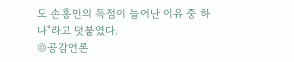도 손흥민의 득점이 늘어난 이유 중 하나"라고 덧붙였다.
◎공감언론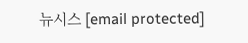뉴시스 [email protected]